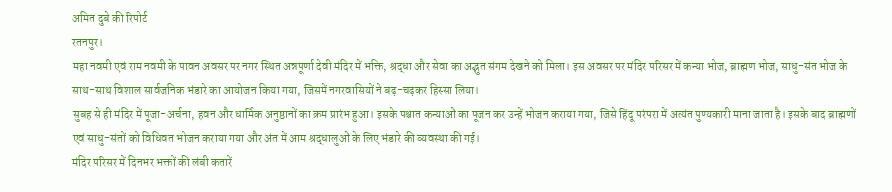अमित दुबे की रिपोर्ट
रतनपुर।
महा नवमी एवं राम नवमी के पावन अवसर पर नगर स्थित अन्नपूर्णा देवी मंदिर में भक्ति, श्रद्धा और सेवा का अद्भुत संगम देखने को मिला। इस अवसर पर मंदिर परिसर में कन्या भोज, ब्राह्मण भोज, साधु-संत भोज के साथ-साथ विशाल सार्वजनिक भंडारे का आयोजन किया गया, जिसमें नगरवासियों ने बढ़-चढ़कर हिस्सा लिया।
सुबह से ही मंदिर में पूजा-अर्चना, हवन और धार्मिक अनुष्ठानों का क्रम प्रारंभ हुआ। इसके पश्चात कन्याओं का पूजन कर उन्हें भोजन कराया गया, जिसे हिंदू परंपरा में अत्यंत पुण्यकारी माना जाता है। इसके बाद ब्राह्मणों एवं साधु-संतों को विधिवत भोजन कराया गया और अंत में आम श्रद्धालुओं के लिए भंडारे की व्यवस्था की गई।
मंदिर परिसर में दिनभर भक्तों की लंबी कतारें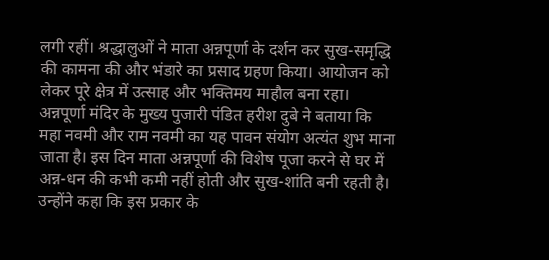लगी रहीं। श्रद्धालुओं ने माता अन्नपूर्णा के दर्शन कर सुख-समृद्धि की कामना की और भंडारे का प्रसाद ग्रहण किया। आयोजन को लेकर पूरे क्षेत्र में उत्साह और भक्तिमय माहौल बना रहा।
अन्नपूर्णा मंदिर के मुख्य पुजारी पंडित हरीश दुबे ने बताया कि महा नवमी और राम नवमी का यह पावन संयोग अत्यंत शुभ माना जाता है। इस दिन माता अन्नपूर्णा की विशेष पूजा करने से घर में अन्न-धन की कभी कमी नहीं होती और सुख-शांति बनी रहती है। उन्होंने कहा कि इस प्रकार के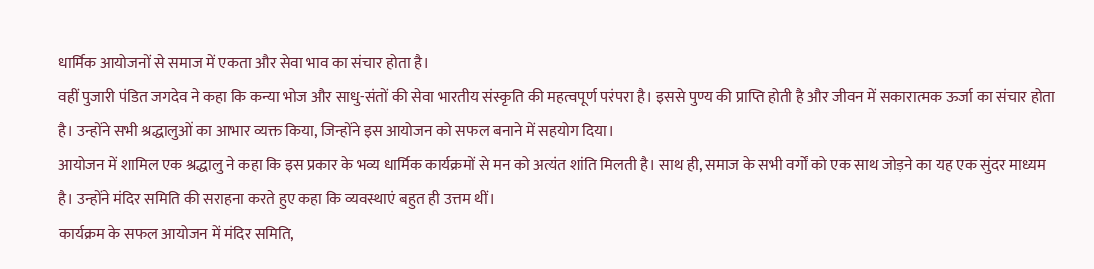धार्मिक आयोजनों से समाज में एकता और सेवा भाव का संचार होता है।
वहीं पुजारी पंडित जगदेव ने कहा कि कन्या भोज और साधु-संतों की सेवा भारतीय संस्कृति की महत्वपूर्ण परंपरा है। इससे पुण्य की प्राप्ति होती है और जीवन में सकारात्मक ऊर्जा का संचार होता है। उन्होंने सभी श्रद्धालुओं का आभार व्यक्त किया, जिन्होंने इस आयोजन को सफल बनाने में सहयोग दिया।
आयोजन में शामिल एक श्रद्धालु ने कहा कि इस प्रकार के भव्य धार्मिक कार्यक्रमों से मन को अत्यंत शांति मिलती है। साथ ही, समाज के सभी वर्गों को एक साथ जोड़ने का यह एक सुंदर माध्यम है। उन्होंने मंदिर समिति की सराहना करते हुए कहा कि व्यवस्थाएं बहुत ही उत्तम थीं।
कार्यक्रम के सफल आयोजन में मंदिर समिति,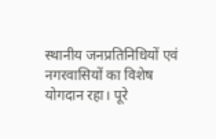स्थानीय जनप्रतिनिधियों एवं नगरवासियों का विशेष योगदान रहा। पूरे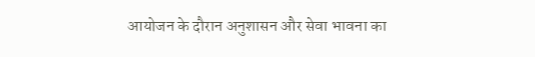आयोजन के दौरान अनुशासन और सेवा भावना का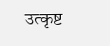उत्कृष्ट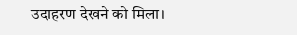उदाहरण देखने को मिला।